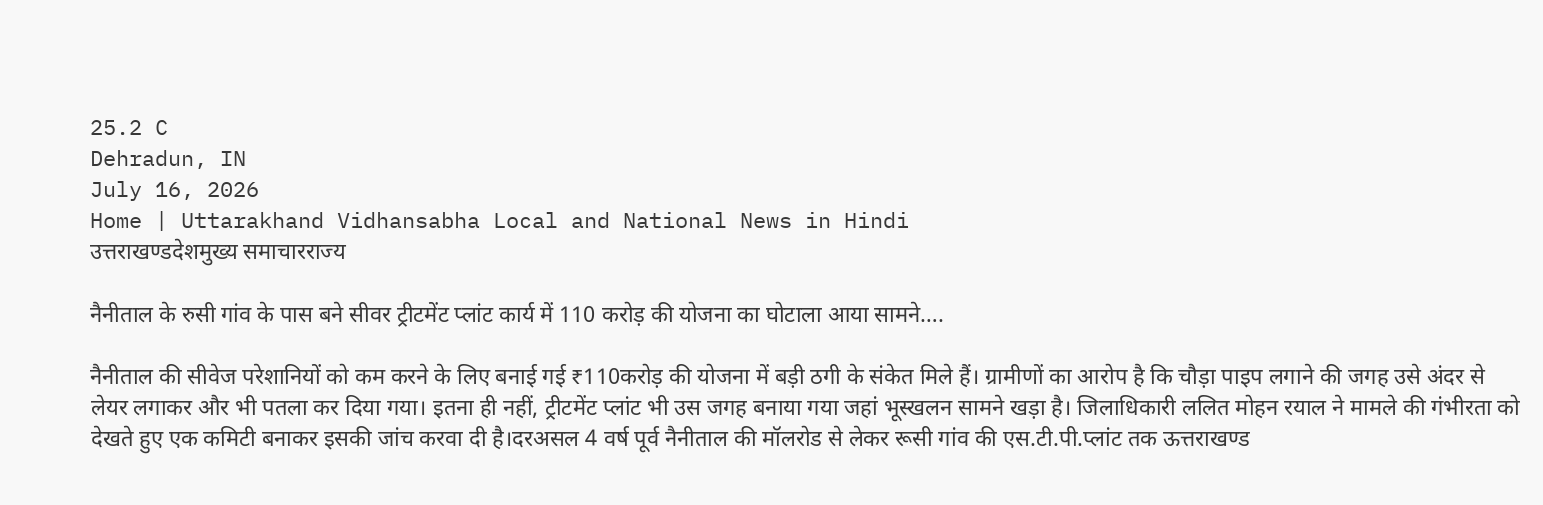25.2 C
Dehradun, IN
July 16, 2026
Home | Uttarakhand Vidhansabha Local and National News in Hindi
उत्तराखण्डदेशमुख्य समाचारराज्य

नैनीताल के रुसी गांव के पास बने सीवर ट्रीटमेंट प्लांट कार्य में 110 करोड़ की योजना का घोटाला आया सामने….

नैनीताल की सीवेज परेशानियों को कम करने के लिए बनाई गई ₹110करोड़ की योजना में बड़ी ठगी के संकेत मिले हैं। ग्रामीणों का आरोप है कि चौड़ा पाइप लगाने की जगह उसे अंदर से लेयर लगाकर और भी पतला कर दिया गया। इतना ही नहीं, ट्रीटमेंट प्लांट भी उस जगह बनाया गया जहां भूस्खलन सामने खड़ा है। जिलाधिकारी ललित मोहन रयाल ने मामले की गंभीरता को देखते हुए एक कमिटी बनाकर इसकी जांच करवा दी है।दरअसल 4 वर्ष पूर्व नैनीताल की मॉलरोड से लेकर रूसी गांव की एस.टी.पी.प्लांट तक ऊत्तराखण्ड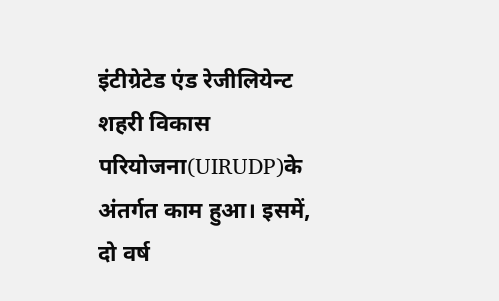इंटीग्रेटेड एंड रेजीलियेन्ट शहरी विकास परियोजना(UIRUDP)के अंतर्गत काम हुआ। इसमें, दो वर्ष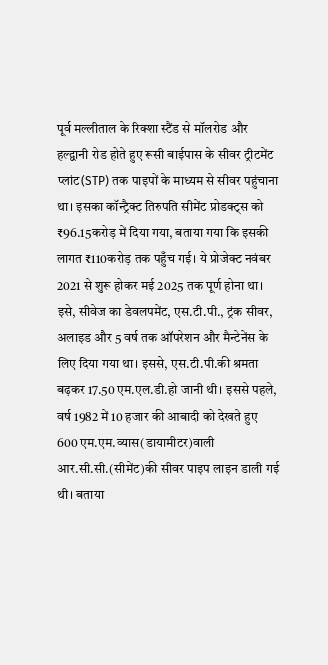पूर्व मल्लीताल के रिक्शा स्टैंड से मॉलरोड और हल्द्वानी रोड होते हुए रूसी बाईपास के सीवर ट्रीटमेंट प्लांट(STP) तक पाइपों के माध्यम से सीवर पहुंचाना था। इसका कॉन्ट्रैक्ट तिरुपति सीमेंट प्रोडक्ट्स को ₹96.15करोड़ में दिया गया, बताया गया कि इसकी लागत ₹110करोड़ तक पहुँच गई। ये प्रोजेक्ट नवंबर 2021 से शुरू होकर मई 2025 तक पूर्ण होना था। इसे, सीवेज का डेवलपमेंट, एस.टी.पी., ट्रंक सीवर, अलाइड और 5 वर्ष तक ऑपरेशन और मैन्टेनेंस के लिए दिया गया था। इससे, एस.टी.पी.की श्रमता बढ़कर 17.50 एम.एल.डी.हो जानी थी। इससे पहले, वर्ष 1982 में 10 हजार की आबादी को देखते हुए 600 एम.एम.व्यास(डायामीटर)वाली आर.सी.सी.(सीमेंट)की सीवर पाइप लाइन डाली गई थी। बताया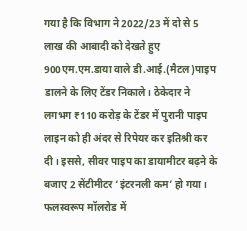गया है कि विभाग ने 2022/23 में दो से 5 लाख की आबादी को देखते हुए 900एम.एम.डाया वाले डी.आई.(मैटल)पाइप डालने के लिए टेंडर निकाले। ठेकेदार ने लगभग ₹110 करोड़ के टेंडर में पुरानी पाइप लाइन को ही अंदर से रिपेयर कर इतिश्री कर दी। इससे, सीवर पाइप का डायामीटर बढ़ने के बजाए 2 सेंटीमीटर ‘इंटरनली कम’ हो गया। फलस्वरूप मॉलरोड में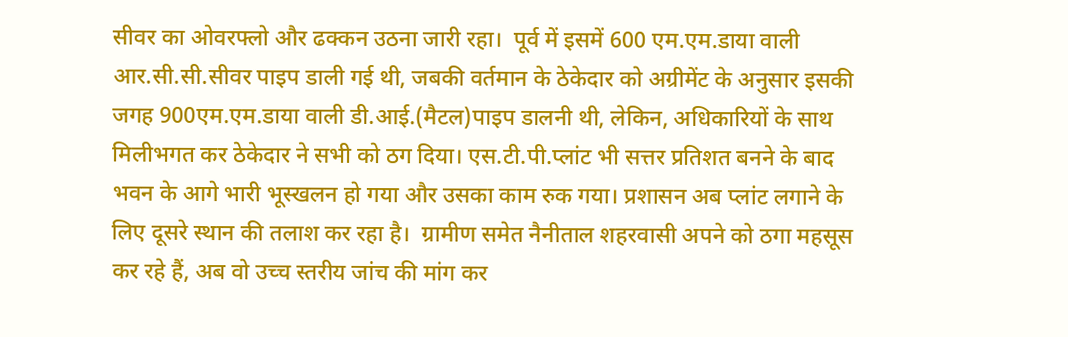सीवर का ओवरफ्लो और ढक्कन उठना जारी रहा।  पूर्व में इसमें 600 एम.एम.डाया वाली आर.सी.सी.सीवर पाइप डाली गई थी, जबकी वर्तमान के ठेकेदार को अग्रीमेंट के अनुसार इसकी जगह 900एम.एम.डाया वाली डी.आई.(मैटल)पाइप डालनी थी, लेकिन, अधिकारियों के साथ मिलीभगत कर ठेकेदार ने सभी को ठग दिया। एस.टी.पी.प्लांट भी सत्तर प्रतिशत बनने के बाद भवन के आगे भारी भूस्खलन हो गया और उसका काम रुक गया। प्रशासन अब प्लांट लगाने के लिए दूसरे स्थान की तलाश कर रहा है।  ग्रामीण समेत नैनीताल शहरवासी अपने को ठगा महसूस कर रहे हैं, अब वो उच्च स्तरीय जांच की मांग कर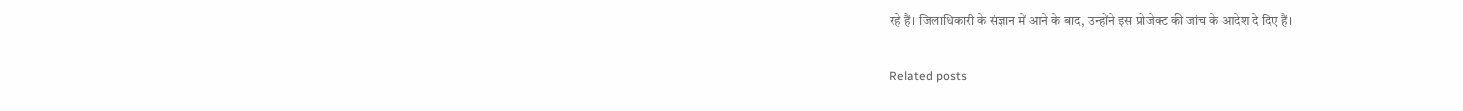रहे हैं। जिलाधिकारी के संज्ञान में आने के बाद, उन्होंने इस प्रोजेक्ट की जांच के आदेश दे दिए हैं।

Related posts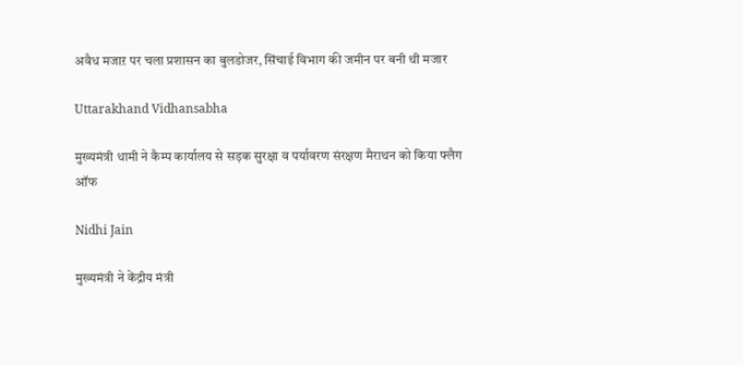अवैध मजाऱ पर चला प्रशासन का बुलडोजर, सिंचाई विभाग की जमीन पर बनी थी मजार

Uttarakhand Vidhansabha

मुख्यमंत्री धामी ने कैम्प कार्यालय से सड़क सुरक्षा व पर्यावरण संरक्षण मैराथन को किया फ्लैग ऑफ

Nidhi Jain

मुख्यमंत्री ने केंद्रीय मंत्री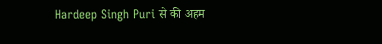Hardeep Singh Puri से की अहम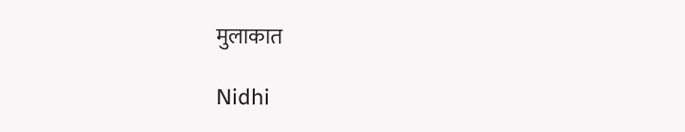मुलाकात

Nidhi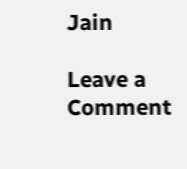Jain

Leave a Comment